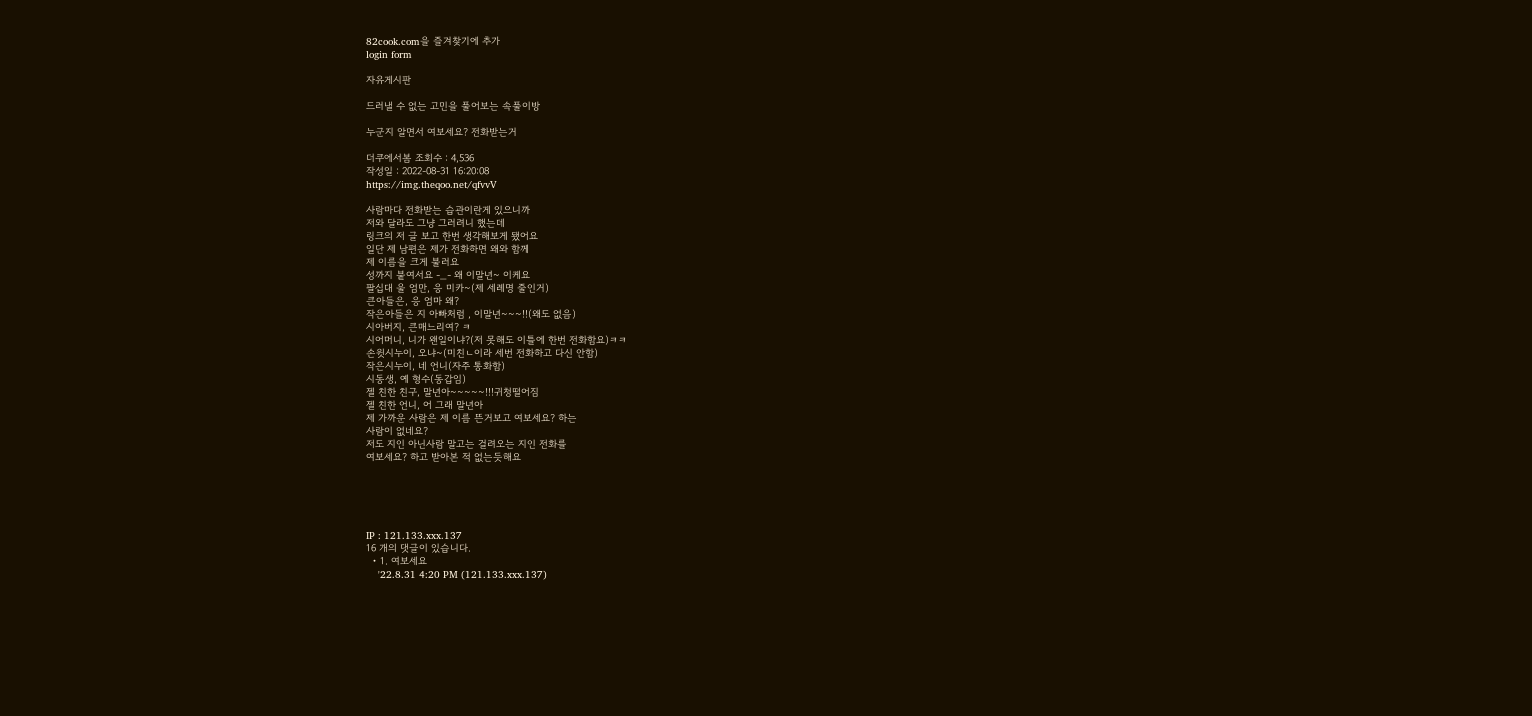82cook.com을 즐겨찾기에 추가
login form

자유게시판

드러낼 수 없는 고민을 풀어보는 속풀이방

누군지 알면서 여보세요? 전화받는거

더쿠에서봄 조회수 : 4,536
작성일 : 2022-08-31 16:20:08
https://img.theqoo.net/qfvvV

사람마다 전화받는 습관이란게 있으니까
저와 달라도 그냥 그러려니 했는데
링크의 저 글 보고 한번 생각해보게 됐어요
일단 제 남편은 제가 전화하면 왜와 함께
제 이름을 크게 불러요
성까지 붙여서요 -_- 왜 이말년~ 이케요
팔십대 울 엄만, 응 미카~(제 세례명 줄인거)
큰아들은, 응 엄마 왜?
작은아들은 지 아빠처럼 , 이말년~~~!!(왜도 없음)
시아버지, 큰매느리여? ㅋ
시어머니, 니가 왠일이냐?(저 못해도 이틀에 한번 전화함요)ㅋㅋ
손윗시누이, 오냐~(미친ㄴ이라 세번 전화하고 다신 안함)
작은시누이, 네 언니(자주 통화함)
시동생, 예 형수(동갑임)
젤 친한 친구, 말년아~~~~~!!!귀청떨어짐
젤 친한 언니, 어 그래 말년아
제 가까운 사람은 제 이름 뜬거보고 여보세요? 하는
사람이 없네요?
저도 지인 아닌사람 말고는 걸려오는 지인 전화를
여보세요? 하고 받아본 적 없는듯해요





IP : 121.133.xxx.137
16 개의 댓글이 있습니다.
  • 1. 여보세요
    '22.8.31 4:20 PM (121.133.xxx.137)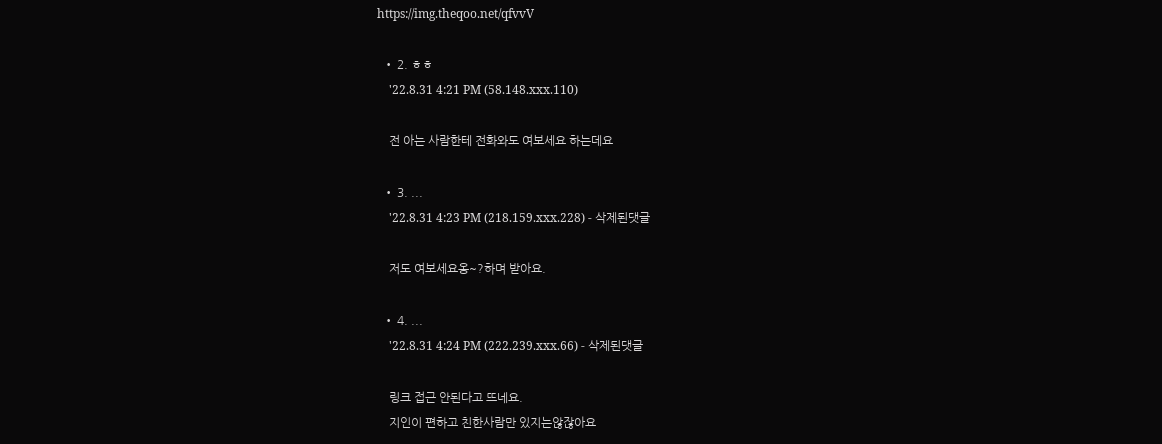https://img.theqoo.net/qfvvV

  • 2. ㅎㅎ
    '22.8.31 4:21 PM (58.148.xxx.110)

    전 아는 사람한테 전화와도 여보세요 하는데요

  • 3. ...
    '22.8.31 4:23 PM (218.159.xxx.228) - 삭제된댓글

    저도 여보세요옹~?하며 받아요.

  • 4. ...
    '22.8.31 4:24 PM (222.239.xxx.66) - 삭제된댓글

    링크 접근 안된다고 뜨네요.
    지인이 편하고 친한사람만 있지는않잖아요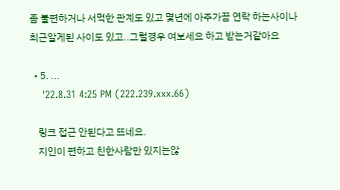좀 불편하거나 서먹한 관계도 있고 몇년에 아주가끔 연락 하는사이나 최근알게된 사이도 있고..그럴경우 여보세요 하고 받는거같아요

  • 5. ...
    '22.8.31 4:25 PM (222.239.xxx.66)

    링크 접근 안된다고 뜨네요.
    지인이 편하고 친한사람만 있지는않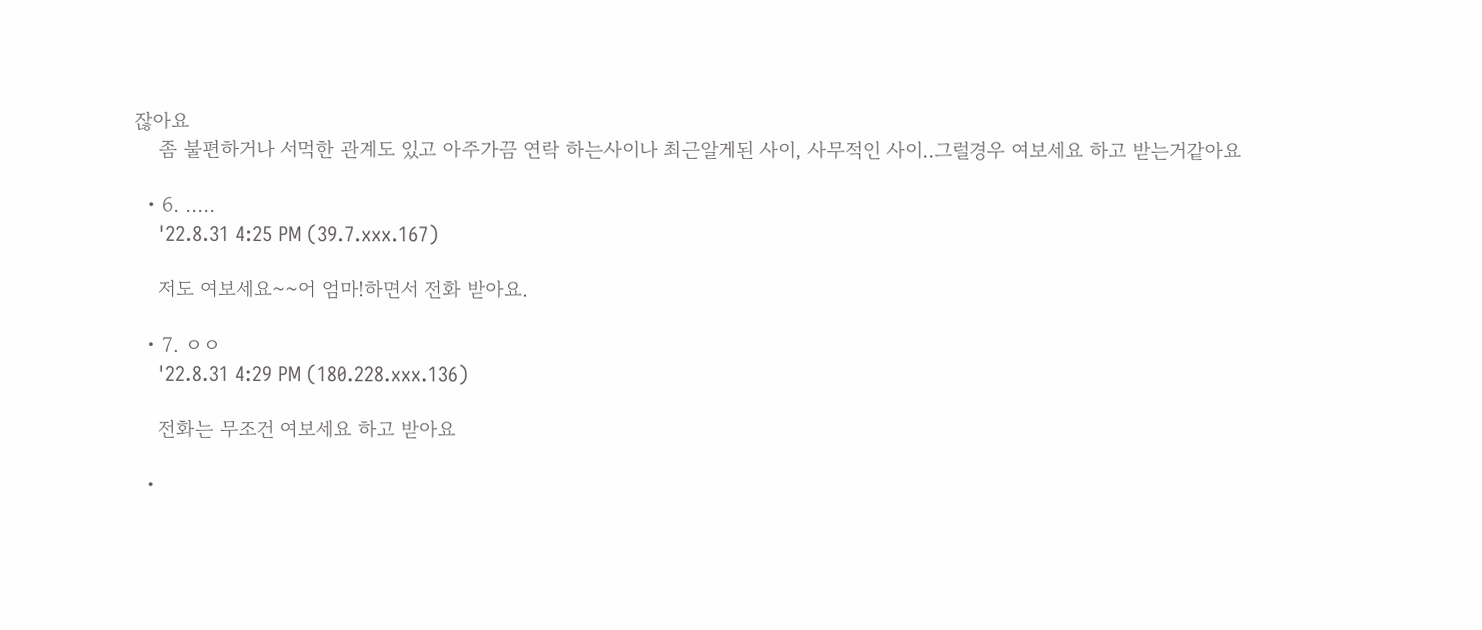잖아요
    좀 불편하거나 서먹한 관계도 있고 아주가끔 연락 하는사이나 최근알게된 사이, 사무적인 사이..그럴경우 여보세요 하고 받는거같아요

  • 6. .....
    '22.8.31 4:25 PM (39.7.xxx.167)

    저도 여보세요~~어 엄마!하면서 전화 받아요.

  • 7. ㅇㅇ
    '22.8.31 4:29 PM (180.228.xxx.136)

    전화는 무조건 여보세요 하고 받아요

  •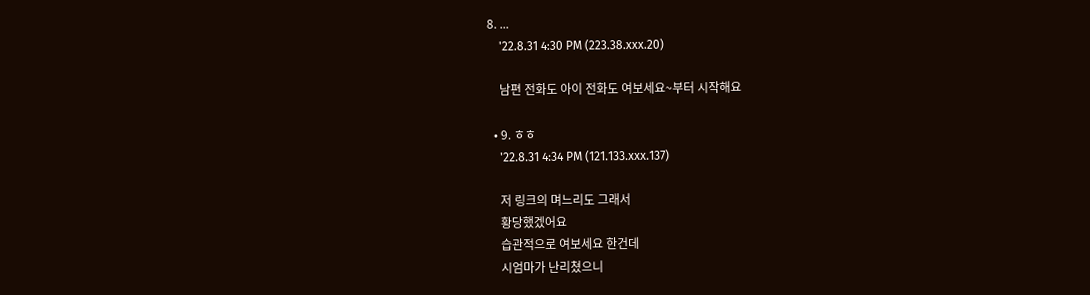8. ...
    '22.8.31 4:30 PM (223.38.xxx.20)

    남편 전화도 아이 전화도 여보세요~부터 시작해요

  • 9. ㅎㅎ
    '22.8.31 4:34 PM (121.133.xxx.137)

    저 링크의 며느리도 그래서
    황당했겠어요
    습관적으로 여보세요 한건데
    시엄마가 난리쳤으니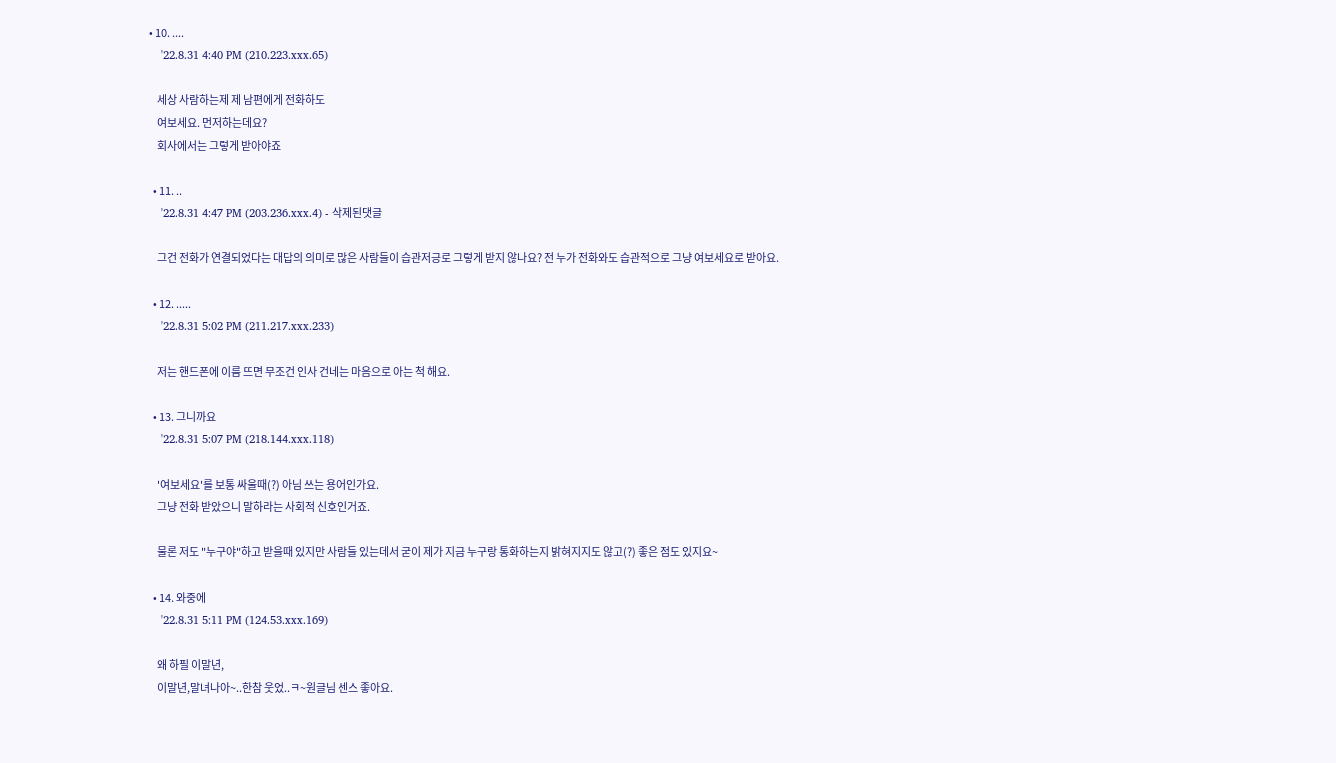• 10. ....
    '22.8.31 4:40 PM (210.223.xxx.65)

    세상 사람하는제 제 남편에게 전화하도
    여보세요. 먼저하는데요?
    회사에서는 그렇게 받아야죠

  • 11. ..
    '22.8.31 4:47 PM (203.236.xxx.4) - 삭제된댓글

    그건 전화가 연결되었다는 대답의 의미로 많은 사람들이 습관저긍로 그렇게 받지 않나요? 전 누가 전화와도 습관적으로 그냥 여보세요로 받아요.

  • 12. .....
    '22.8.31 5:02 PM (211.217.xxx.233)

    저는 핸드폰에 이름 뜨면 무조건 인사 건네는 마음으로 아는 척 해요.

  • 13. 그니까요
    '22.8.31 5:07 PM (218.144.xxx.118)

    '여보세요'를 보통 싸울때(?) 아님 쓰는 용어인가요.
    그냥 전화 받았으니 말하라는 사회적 신호인거죠.

    물론 저도 "누구야"하고 받을때 있지만 사람들 있는데서 굳이 제가 지금 누구랑 통화하는지 밝혀지지도 않고(?) 좋은 점도 있지요~

  • 14. 와중에
    '22.8.31 5:11 PM (124.53.xxx.169)

    왜 하필 이말년,
    이말년,말녀나아~..한참 웃었..ㅋ~원글님 센스 좋아요.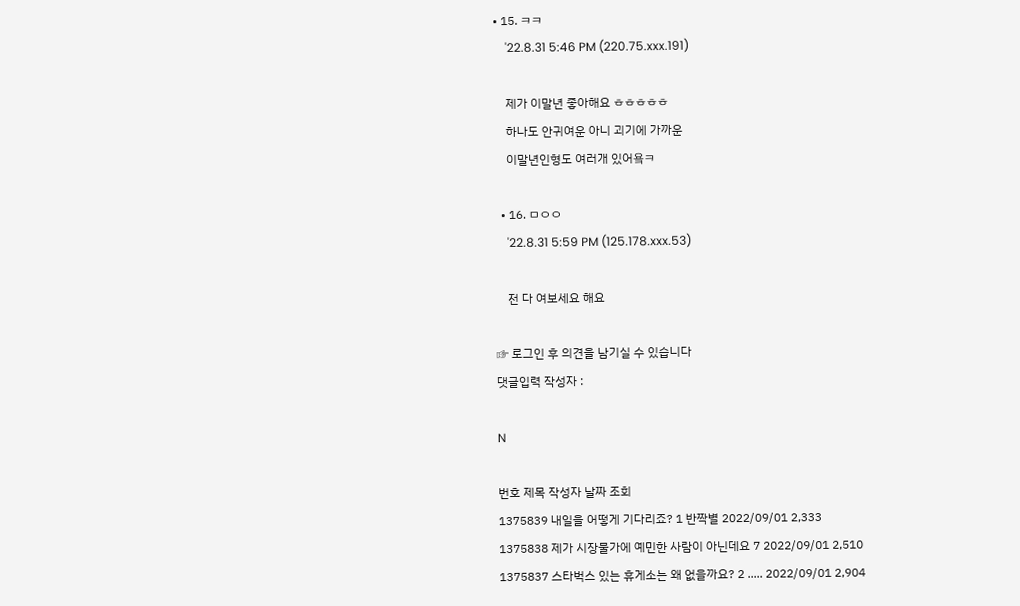• 15. ㅋㅋ
    '22.8.31 5:46 PM (220.75.xxx.191)

    제가 이말년 좋아해요 ㅎㅎㅎㅎㅎ
    하나도 안귀여운 아니 괴기에 가까운
    이말년인형도 여러개 있어욬ㅋ

  • 16. ㅁㅇㅇ
    '22.8.31 5:59 PM (125.178.xxx.53)

    전 다 여보세요 해요

☞ 로그인 후 의견을 남기실 수 있습니다
댓글입력 작성자 :

N

번호 제목 작성자 날짜 조회
1375839 내일을 어떻게 기다리죠? 1 반짝별 2022/09/01 2,333
1375838 제가 시장물가에 예민한 사람이 아닌데요 7 2022/09/01 2,510
1375837 스타벅스 있는 휴게소는 왜 없을까요? 2 ..... 2022/09/01 2,904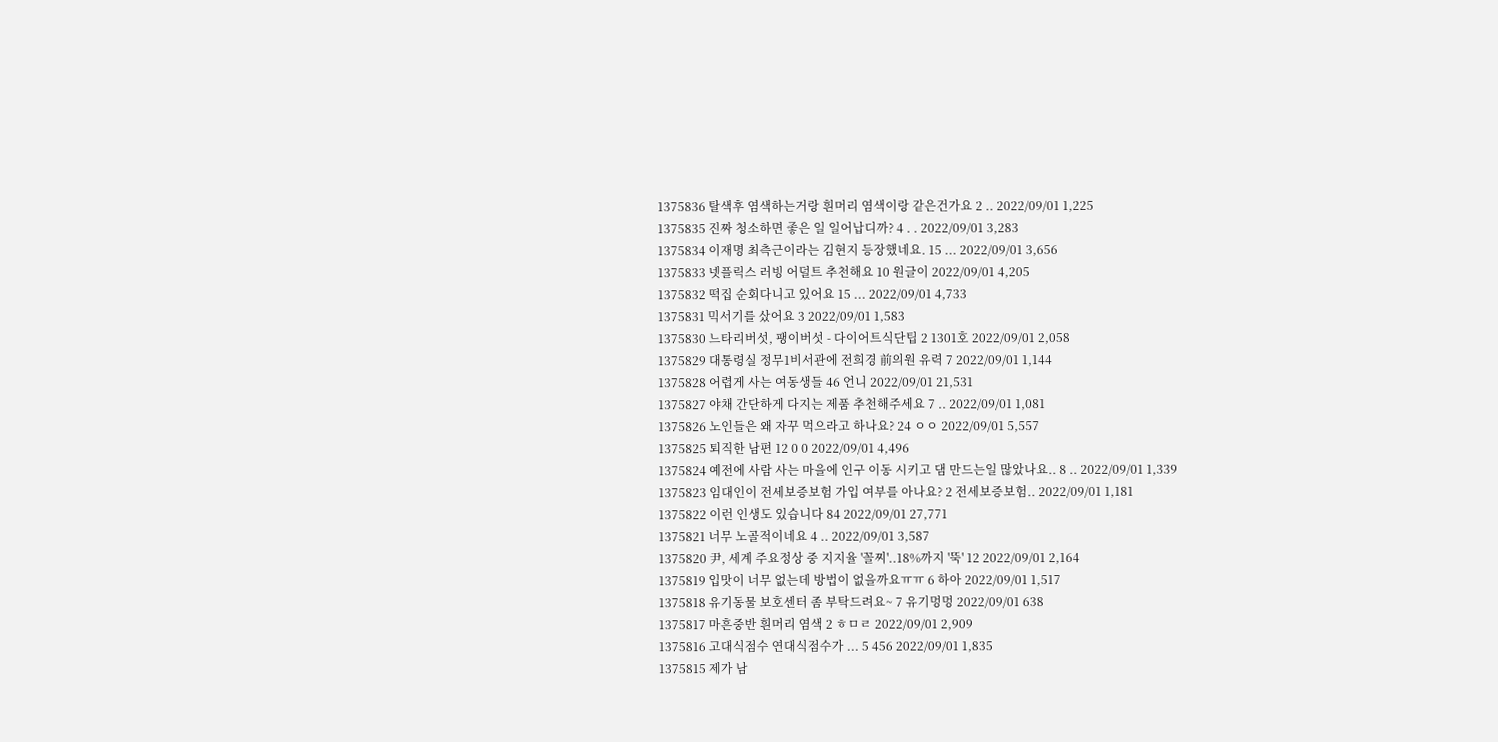1375836 탈색후 염색하는거랑 흰머리 염색이랑 같은건가요 2 .. 2022/09/01 1,225
1375835 진짜 청소하면 좋은 일 일어납디까? 4 . . 2022/09/01 3,283
1375834 이재명 최측근이라는 김현지 등장했네요. 15 ... 2022/09/01 3,656
1375833 넷플릭스 러빙 어덜트 추천해요 10 원글이 2022/09/01 4,205
1375832 떡집 순회다니고 있어요 15 ... 2022/09/01 4,733
1375831 믹서기를 샀어요 3 2022/09/01 1,583
1375830 느타리버섯, 팽이버섯 - 다이어트식단팁 2 1301호 2022/09/01 2,058
1375829 대통령실 정무1비서관에 전희경 前의원 유력 7 2022/09/01 1,144
1375828 어렵게 사는 여동생들 46 언니 2022/09/01 21,531
1375827 야채 간단하게 다지는 제품 추천해주세요 7 .. 2022/09/01 1,081
1375826 노인들은 왜 자꾸 먹으라고 하나요? 24 ㅇㅇ 2022/09/01 5,557
1375825 퇴직한 남편 12 0 0 2022/09/01 4,496
1375824 예전에 사람 사는 마을에 인구 이동 시키고 댐 만드는일 많았나요.. 8 .. 2022/09/01 1,339
1375823 임대인이 전세보증보험 가입 여부를 아나요? 2 전세보증보험.. 2022/09/01 1,181
1375822 이런 인생도 있습니다 84 2022/09/01 27,771
1375821 너무 노골적이네요 4 .. 2022/09/01 3,587
1375820 尹, 세계 주요정상 중 지지율 '꼴찌'..18%까지 '뚝' 12 2022/09/01 2,164
1375819 입맛이 너무 없는데 방법이 없을까요ㅠㅠ 6 하아 2022/09/01 1,517
1375818 유기동물 보호센터 좀 부탁드려요~ 7 유기멍멍 2022/09/01 638
1375817 마흔중반 흰머리 염색 2 ㅎㅁㄹ 2022/09/01 2,909
1375816 고대식점수 연대식점수가 ... 5 456 2022/09/01 1,835
1375815 제가 남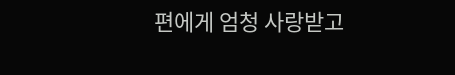편에게 엄청 사랑받고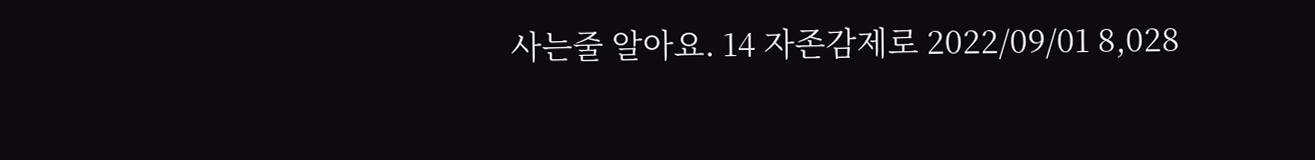사는줄 알아요. 14 자존감제로 2022/09/01 8,028